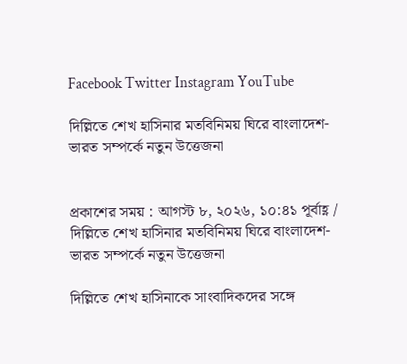Facebook Twitter Instagram YouTube

দিল্লিতে শেখ হাসিনার মতবিনিময় ঘিরে বাংলাদেশ-ভারত সম্পর্কে নতুন উত্তেজনা


প্রকাশের সময় : আগস্ট ৮, ২০২৬, ১০:৪১ পূর্বাহ্ণ /
দিল্লিতে শেখ হাসিনার মতবিনিময় ঘিরে বাংলাদেশ-ভারত সম্পর্কে নতুন উত্তেজনা

দিল্লিতে শেখ হাসিনাকে সাংবাদিকদের সঙ্গে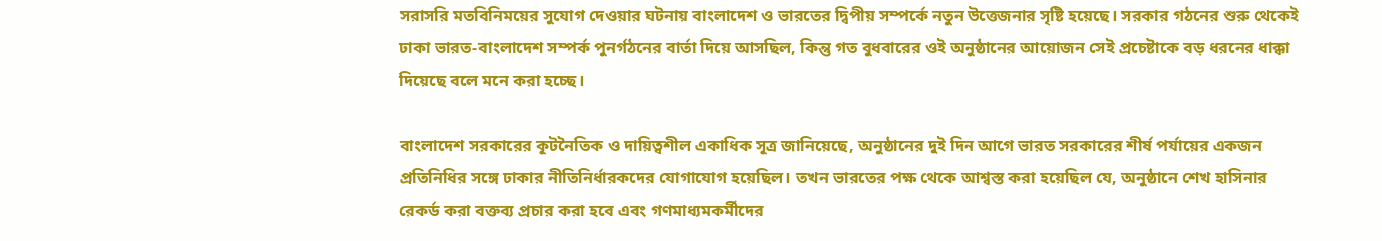সরাসরি মতবিনিময়ের সুযোগ দেওয়ার ঘটনায় বাংলাদেশ ও ভারতের দ্বিপীয় সম্পর্কে নতুন উত্তেজনার সৃষ্টি হয়েছে। সরকার গঠনের শুরু থেকেই ঢাকা ভারত-বাংলাদেশ সম্পর্ক পুনর্গঠনের বার্তা দিয়ে আসছিল, কিন্তু গত বুধবারের ওই অনুষ্ঠানের আয়োজন সেই প্রচেষ্টাকে বড় ধরনের ধাক্কা দিয়েছে বলে মনে করা হচ্ছে।

বাংলাদেশ সরকারের কূটনৈতিক ও দায়িত্বশীল একাধিক সূত্র জানিয়েছে, অনুষ্ঠানের দুই দিন আগে ভারত সরকারের শীর্ষ পর্যায়ের একজন প্রতিনিধির সঙ্গে ঢাকার নীতিনির্ধারকদের যোগাযোগ হয়েছিল। তখন ভারতের পক্ষ থেকে আশ্বস্ত করা হয়েছিল যে, অনুষ্ঠানে শেখ হাসিনার রেকর্ড করা বক্তব্য প্রচার করা হবে এবং গণমাধ্যমকর্মীদের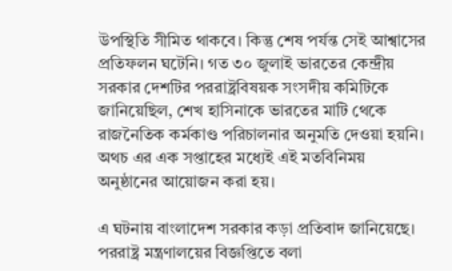উপস্থিতি সীমিত থাকবে। কিন্তু শেষ পর্যন্ত সেই আশ্বাসের প্রতিফলন ঘটেনি। গত ৩০ জুলাই ভারতের কেন্দ্রীয় সরকার দেশটির পররাষ্ট্রবিষয়ক সংসদীয় কমিটিকে জানিয়েছিল, শেখ হাসিনাকে ভারতের মাটি থেকে রাজনৈতিক কর্মকাণ্ড পরিচালনার অনুমতি দেওয়া হয়নি। অথচ এর এক সপ্তাহের মধ্যেই এই মতবিনিময় অনুষ্ঠানের আয়োজন করা হয়।

এ ঘটনায় বাংলাদেশ সরকার কড়া প্রতিবাদ জানিয়েছে। পররাষ্ট্র মন্ত্রণালয়ের বিজ্ঞপ্তিতে বলা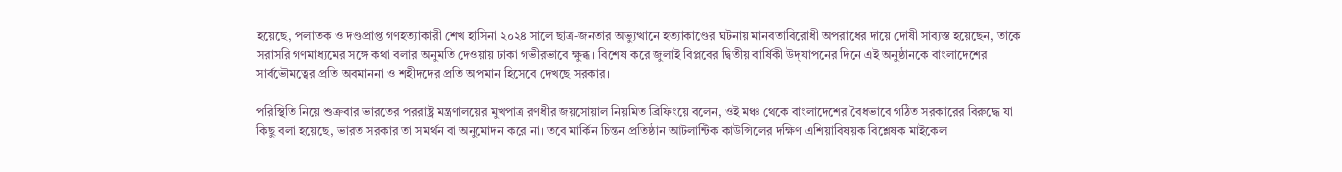হয়েছে, পলাতক ও দণ্ডপ্রাপ্ত গণহত্যাকারী শেখ হাসিনা ২০২৪ সালে ছাত্র-জনতার অভ্যুত্থানে হত্যাকাণ্ডের ঘটনায় মানবতাবিরোধী অপরাধের দায়ে দোষী সাব্যস্ত হয়েছেন, তাকে সরাসরি গণমাধ্যমের সঙ্গে কথা বলার অনুমতি দেওয়ায় ঢাকা গভীরভাবে ক্ষুব্ধ। বিশেষ করে জুলাই বিপ্লবের দ্বিতীয় বার্ষিকী উদ্‌যাপনের দিনে এই অনুষ্ঠানকে বাংলাদেশের সার্বভৌমত্বের প্রতি অবমাননা ও শহীদদের প্রতি অপমান হিসেবে দেখছে সরকার।

পরিস্থিতি নিয়ে শুক্রবার ভারতের পররাষ্ট্র মন্ত্রণালয়ের মুখপাত্র রণধীর জয়সোয়াল নিয়মিত ব্রিফিংয়ে বলেন, ওই মঞ্চ থেকে বাংলাদেশের বৈধভাবে গঠিত সরকারের বিরুদ্ধে যা কিছু বলা হয়েছে, ভারত সরকার তা সমর্থন বা অনুমোদন করে না। তবে মার্কিন চিন্তন প্রতিষ্ঠান আটলান্টিক কাউন্সিলের দক্ষিণ এশিয়াবিষয়ক বিশ্লেষক মাইকেল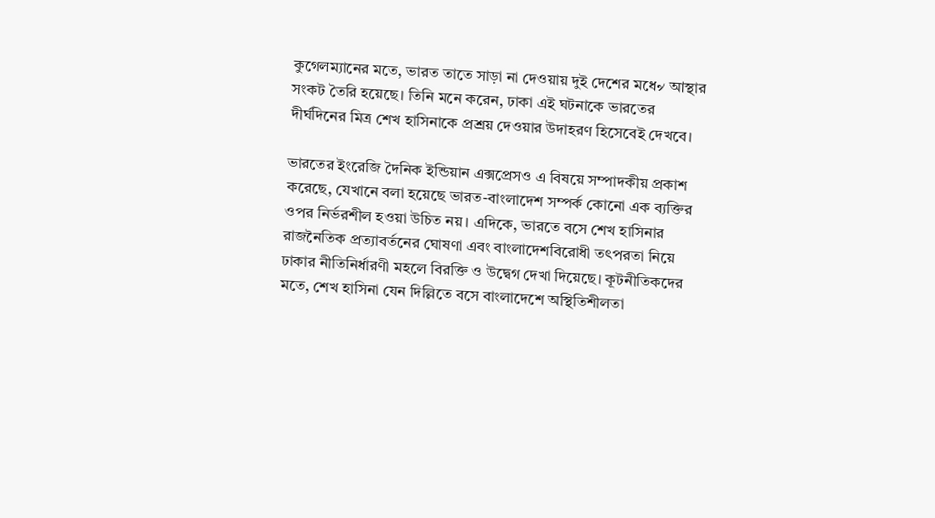কুগেলম্যানের মতে, ভারত তাতে সাড়া না দেওয়ায় দুই দেশের মধে৵ আস্থার সংকট তৈরি হয়েছে। তিনি মনে করেন, ঢাকা এই ঘটনাকে ভারতের দীর্ঘদিনের মিত্র শেখ হাসিনাকে প্রশ্রয় দেওয়ার উদাহরণ হিসেবেই দেখবে।

ভারতের ইংরেজি দৈনিক ইন্ডিয়ান এক্সপ্রেসও এ বিষয়ে সম্পাদকীয় প্রকাশ করেছে, যেখানে বলা হয়েছে ভারত-বাংলাদেশ সম্পর্ক কোনো এক ব্যক্তির ওপর নির্ভরশীল হওয়া উচিত নয়। এদিকে, ভারতে বসে শেখ হাসিনার রাজনৈতিক প্রত্যাবর্তনের ঘোষণা এবং বাংলাদেশবিরোধী তৎপরতা নিয়ে ঢাকার নীতিনির্ধারণী মহলে বিরক্তি ও উদ্বেগ দেখা দিয়েছে। কূটনীতিকদের মতে, শেখ হাসিনা যেন দিল্লিতে বসে বাংলাদেশে অস্থিতিশীলতা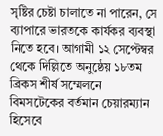সৃষ্টির চেষ্টা চালাতে না পারেন, সে ব্যাপারে ভারতকে কার্যকর ব্যবস্থা নিতে হবে। আগামী ১২ সেপ্টেম্বর থেকে দিল্লিতে অনুষ্ঠেয় ১৮তম ব্রিকস শীর্ষ সম্মেলনে বিমসটেকের বর্তমান চেয়ারম্যান হিসেবে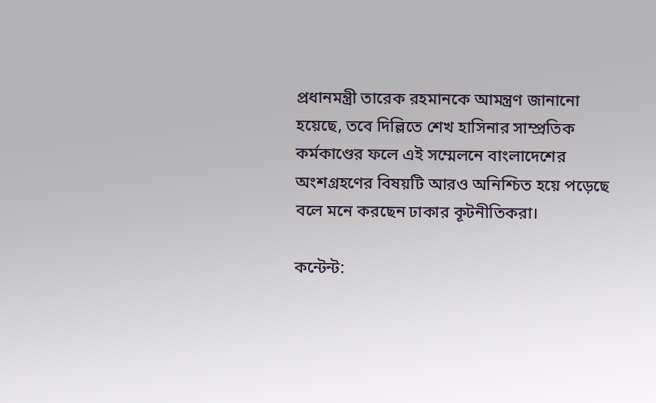প্রধানমন্ত্রী তারেক রহমানকে আমন্ত্রণ জানানো হয়েছে, তবে দিল্লিতে শেখ হাসিনার সাম্প্রতিক কর্মকাণ্ডের ফলে এই সম্মেলনে বাংলাদেশের অংশগ্রহণের বিষয়টি আরও অনিশ্চিত হয়ে পড়েছে বলে মনে করছেন ঢাকার কূটনীতিকরা।

কন্টেন্ট: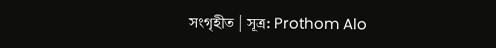সংগৃহীত | সূত্র: Prothom Alo